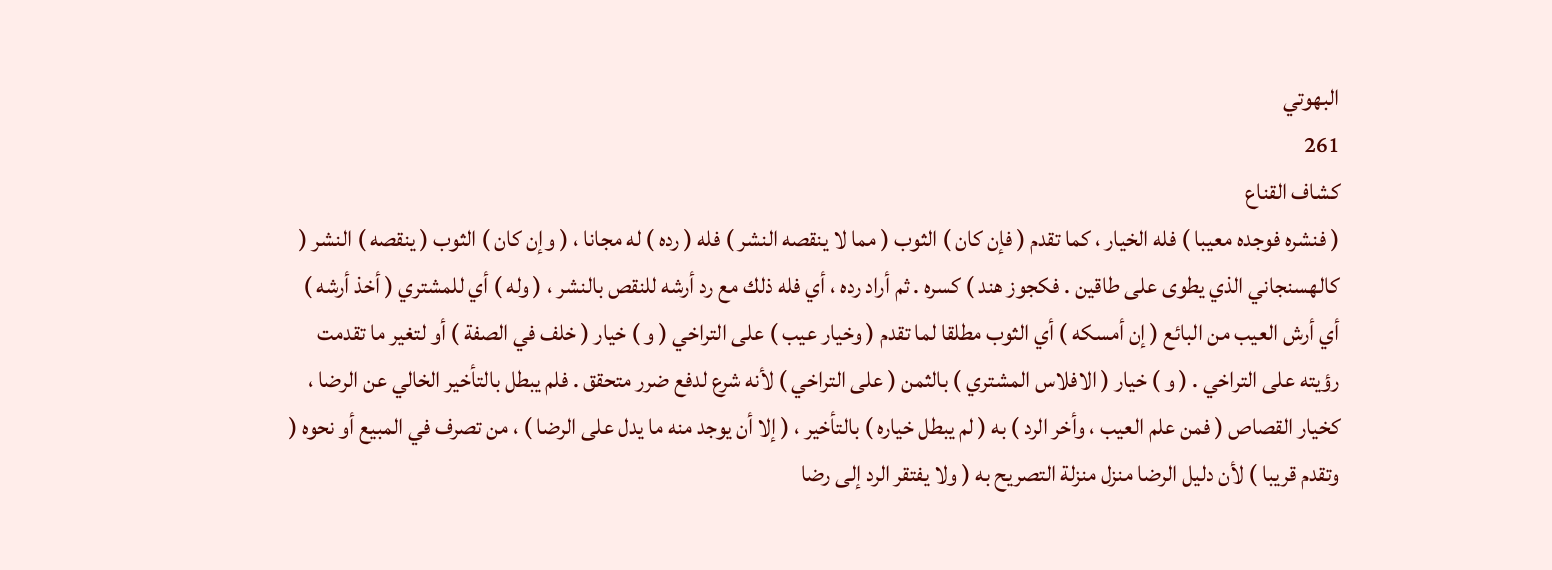البهوتي
261
كشاف القناع
( فنشره فوجده معيبا ) فله الخيار ، كما تقدم ( فإن كان ) الثوب ( مما لا ينقصه النشر ) فله ( رده ) له مجانا ، ( وإن كان ) الثوب ( ينقصه ) النشر ( كالهسنجاني الذي يطوى على طاقين . فكجوز هند ) كسره . ثم أراد رده ، أي فله ذلك مع رد أرشه للنقص بالنشر ، ( وله ) أي للمشتري ( أخذ أرشه ) أي أرش العيب من البائع ( إن أمسكه ) أي الثوب مطلقا لما تقدم ( وخيار عيب ) على التراخي ( و ) خيار ( خلف في الصفة ) أو لتغير ما تقدمت رؤيته على التراخي . ( و ) خيار ( الافلاس المشتري ) بالثمن ( على التراخي ) لأنه شرع لدفع ضرر متحقق . فلم يبطل بالتأخير الخالي عن الرضا ، كخيار القصاص ( فمن علم العيب ، وأخر الرد ) به ( لم يبطل خياره ) بالتأخير ، ( إلا أن يوجد منه ما يدل على الرضا ) ، من تصرف في المبيع أو نحوه ( وتقدم قريبا ) لأن دليل الرضا منزل منزلة التصريح به ( ولا يفتقر الرد إلى رضا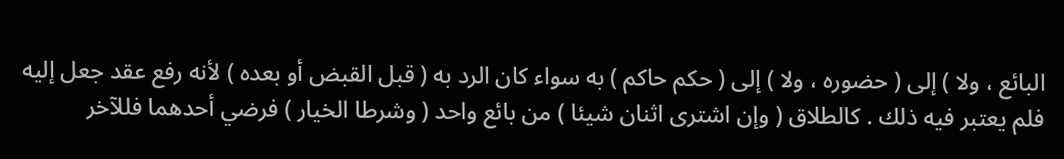البائع ، ولا ) إلى ( حضوره ، ولا ) إلى ( حكم حاكم ) به سواء كان الرد به ( قبل القبض أو بعده ) لأنه رفع عقد جعل إليه فلم يعتبر فيه ذلك . كالطلاق ( وإن اشترى اثنان شيئا ) من بائع واحد ( وشرطا الخيار ) فرضي أحدهما فللآخر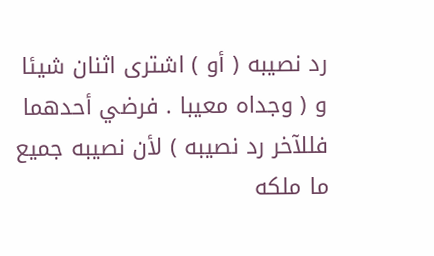رد نصيبه ( أو ) اشترى اثنان شيئا و ( وجداه معيبا . فرضي أحدهما فللآخر رد نصيبه ) لأن نصيبه جميع ما ملكه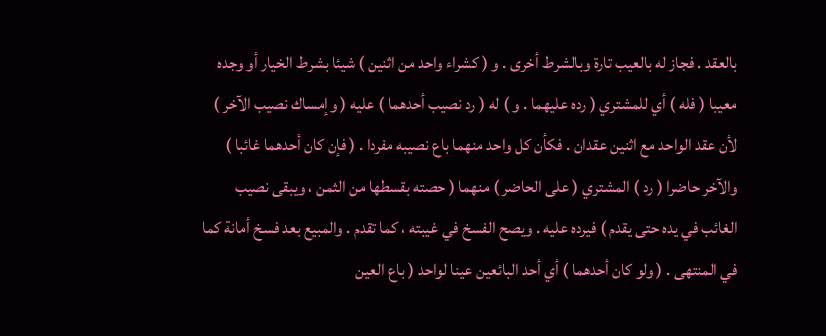بالعقد . فجاز له بالعيب تارة وبالشرط أخرى . و ( كشراء واحد من اثنين ) شيئا بشرط الخيار أو وجده معيبا ( فله ) أي للمشتري ( رده عليهما . و ) له ( رد نصيب أحدهما ) عليه ( وإمساك نصيب الآخر ) لأن عقد الواحد مع اثنين عقدان . فكأن كل واحد منهما باع نصيبه مفردا . ( فإن كان أحدهما غائبا ) والآخر حاضرا ( رد ) المشتري ( على الحاضر ) منهما ( حصته بقسطها من الثمن ، ويبقى نصيب الغائب في يده حتى يقدم ) فيرده عليه . ويصح الفسخ في غيبته ، كما تقدم . والمبيع بعد فسخ أمانة كما في المنتهى . ( ولو كان أحدهما ) أي أحد البائعين عينا لواحد ( باع العين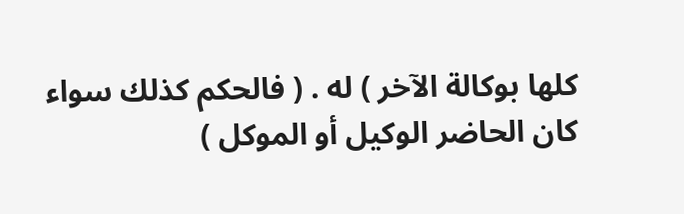كلها بوكالة الآخر ) له . ( فالحكم كذلك سواء كان الحاضر الوكيل أو الموكل )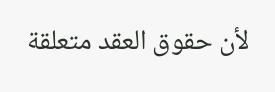لأن حقوق العقد متعلقة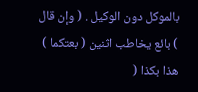بالموكل دون الوكيل . ( وإن قال ) بائع يخاطب اثنين ( بعتكما ) هذا بكذا (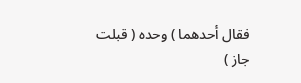فقال أحدهما ) وحده ( قبلت جاز )